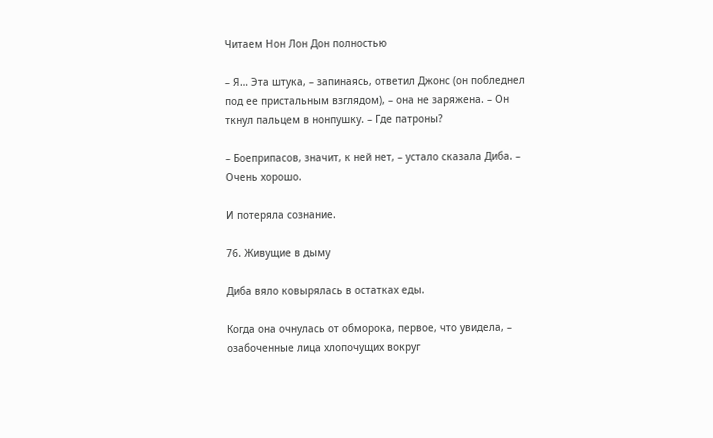Читаем Нон Лон Дон полностью

– Я… Эта штука, – запинаясь, ответил Джонс (он побледнел под ее пристальным взглядом), – она не заряжена. – Он ткнул пальцем в нонпушку. – Где патроны?

– Боеприпасов, значит, к ней нет, – устало сказала Диба. – Очень хорошо.

И потеряла сознание.

76. Живущие в дыму

Диба вяло ковырялась в остатках еды.

Когда она очнулась от обморока, первое, что увидела, – озабоченные лица хлопочущих вокруг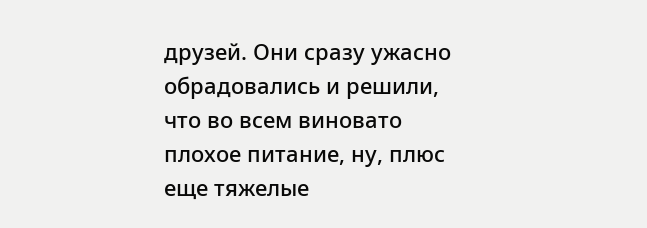друзей. Они сразу ужасно обрадовались и решили, что во всем виновато плохое питание, ну, плюс еще тяжелые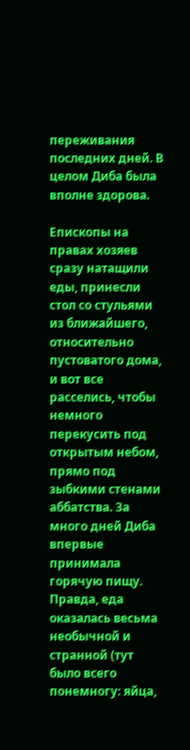переживания последних дней. В целом Диба была вполне здорова.

Епископы на правах хозяев сразу натащили еды, принесли стол со стульями из ближайшего, относительно пустоватого дома, и вот все расселись, чтобы немного перекусить под открытым небом, прямо под зыбкими стенами аббатства. За много дней Диба впервые принимала горячую пищу. Правда, еда оказалась весьма необычной и странной (тут было всего понемногу: яйца,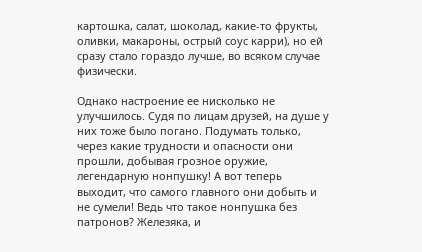картошка, салат, шоколад, какие-то фрукты, оливки, макароны, острый соус карри), но ей сразу стало гораздо лучше, во всяком случае физически.

Однако настроение ее нисколько не улучшилось. Судя по лицам друзей, на душе у них тоже было погано. Подумать только, через какие трудности и опасности они прошли, добывая грозное оружие, легендарную нонпушку! А вот теперь выходит, что самого главного они добыть и не сумели! Ведь что такое нонпушка без патронов? Железяка, и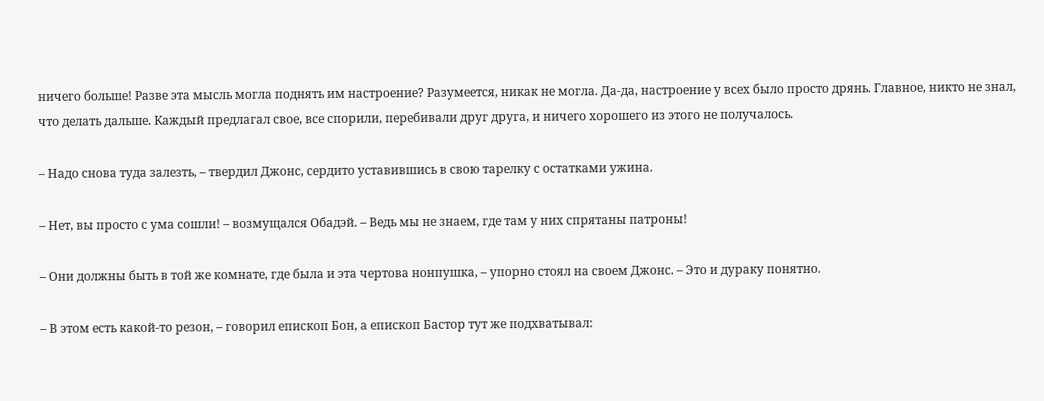ничего больше! Разве эта мысль могла поднять им настроение? Разумеется, никак не могла. Да-да, настроение у всех было просто дрянь. Главное, никто не знал, что делать дальше. Каждый предлагал свое, все спорили, перебивали друг друга, и ничего хорошего из этого не получалось.

– Надо снова туда залезть, – твердил Джонс, сердито уставившись в свою тарелку с остатками ужина.

– Нет, вы просто с ума сошли! – возмущался Обадэй. – Ведь мы не знаем, где там у них спрятаны патроны!

– Они должны быть в той же комнате, где была и эта чертова нонпушка, – упорно стоял на своем Джонс. – Это и дураку понятно.

– В этом есть какой-то резон, – говорил епископ Бон, а епископ Бастор тут же подхватывал: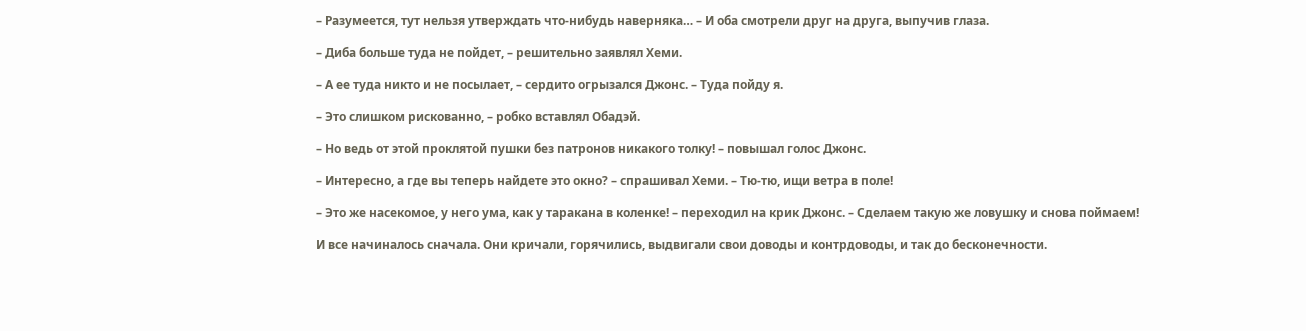– Разумеется, тут нельзя утверждать что-нибудь наверняка… – И оба смотрели друг на друга, выпучив глаза.

– Диба больше туда не пойдет, – решительно заявлял Хеми.

– А ее туда никто и не посылает, – сердито огрызался Джонс. – Туда пойду я.

– Это слишком рискованно, – робко вставлял Обадэй.

– Но ведь от этой проклятой пушки без патронов никакого толку! – повышал голос Джонс.

– Интересно, а где вы теперь найдете это окно? – спрашивал Хеми. – Тю-тю, ищи ветра в поле!

– Это же насекомое, у него ума, как у таракана в коленке! – переходил на крик Джонс. – Сделаем такую же ловушку и снова поймаем!

И все начиналось сначала. Они кричали, горячились, выдвигали свои доводы и контрдоводы, и так до бесконечности.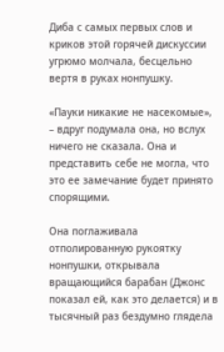Диба с самых первых слов и криков этой горячей дискуссии угрюмо молчала, бесцельно вертя в руках нонпушку.

«Пауки никакие не насекомые», – вдруг подумала она, но вслух ничего не сказала. Она и представить себе не могла, что это ее замечание будет принято спорящими.

Она поглаживала отполированную рукоятку нонпушки, открывала вращающийся барабан (Джонс показал ей, как это делается) и в тысячный раз бездумно глядела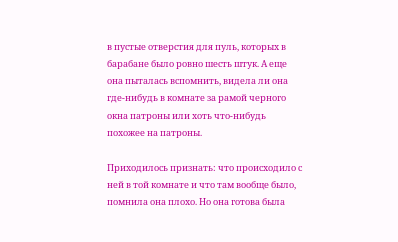в пустые отверстия для пуль, которых в барабане было ровно шесть штук. А еще она пыталась вспомнить, видела ли она где-нибудь в комнате за рамой черного окна патроны или хоть что-нибудь похожее на патроны.

Приходилось признать: что происходило с ней в той комнате и что там вообще было, помнила она плохо. Но она готова была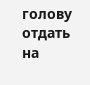голову отдать на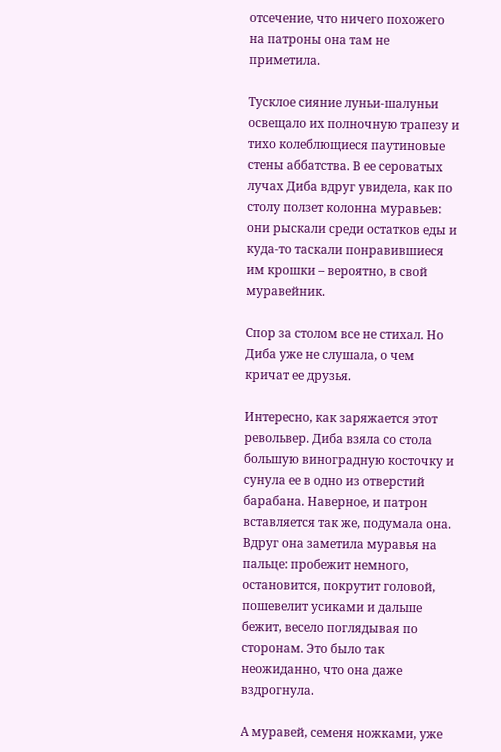отсечение, что ничего похожего на патроны она там не приметила.

Тусклое сияние луньи-шалуньи освещало их полночную трапезу и тихо колеблющиеся паутиновые стены аббатства. В ее сероватых лучах Диба вдруг увидела, как по столу ползет колонна муравьев: они рыскали среди остатков еды и куда-то таскали понравившиеся им крошки – вероятно, в свой муравейник.

Спор за столом все не стихал. Но Диба уже не слушала, о чем кричат ее друзья.

Интересно, как заряжается этот револьвер. Диба взяла со стола большую виноградную косточку и сунула ее в одно из отверстий барабана. Наверное, и патрон вставляется так же, подумала она. Вдруг она заметила муравья на пальце: пробежит немного, остановится, покрутит головой, пошевелит усиками и дальше бежит, весело поглядывая по сторонам. Это было так неожиданно, что она даже вздрогнула.

А муравей, семеня ножками, уже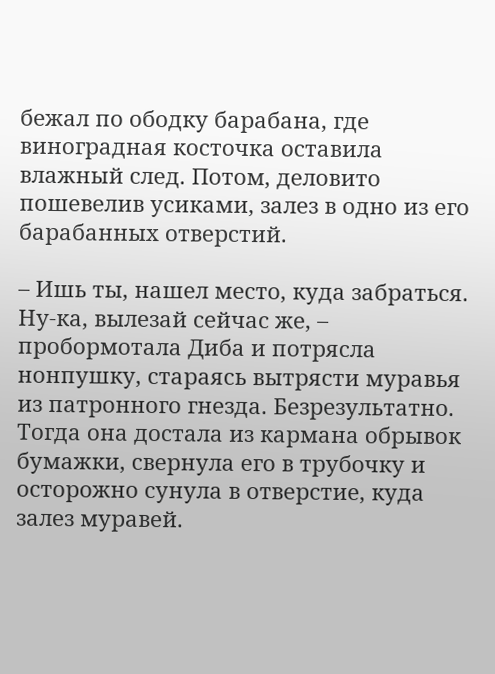бежал по ободку барабана, где виноградная косточка оставила влажный след. Потом, деловито пошевелив усиками, залез в одно из его барабанных отверстий.

– Ишь ты, нашел место, куда забраться. Ну-ка, вылезай сейчас же, – пробормотала Диба и потрясла нонпушку, стараясь вытрясти муравья из патронного гнезда. Безрезультатно. Тогда она достала из кармана обрывок бумажки, свернула его в трубочку и осторожно сунула в отверстие, куда залез муравей.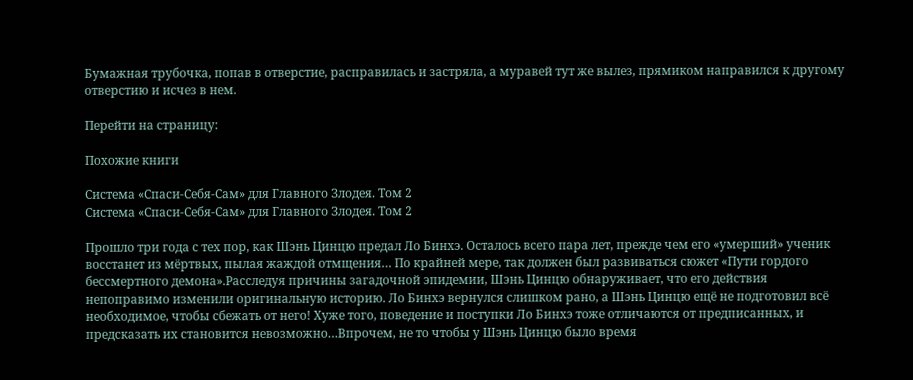Бумажная трубочка, попав в отверстие, расправилась и застряла, а муравей тут же вылез, прямиком направился к другому отверстию и исчез в нем.

Перейти на страницу:

Похожие книги

Система «Спаси-Себя-Сам» для Главного Злодея. Том 2
Система «Спаси-Себя-Сам» для Главного Злодея. Том 2

Прошло три года с тех пор, как Шэнь Цинцю предал Ло Бинхэ. Осталось всего пара лет, прежде чем его «умерший» ученик восстанет из мёртвых, пылая жаждой отмщения… По крайней мере, так должен был развиваться сюжет «Пути гордого бессмертного демона».Расследуя причины загадочной эпидемии, Шэнь Цинцю обнаруживает, что его действия непоправимо изменили оригинальную историю. Ло Бинхэ вернулся слишком рано, а Шэнь Цинцю ещё не подготовил всё необходимое, чтобы сбежать от него! Хуже того, поведение и поступки Ло Бинхэ тоже отличаются от предписанных, и предсказать их становится невозможно…Впрочем, не то чтобы у Шэнь Цинцю было время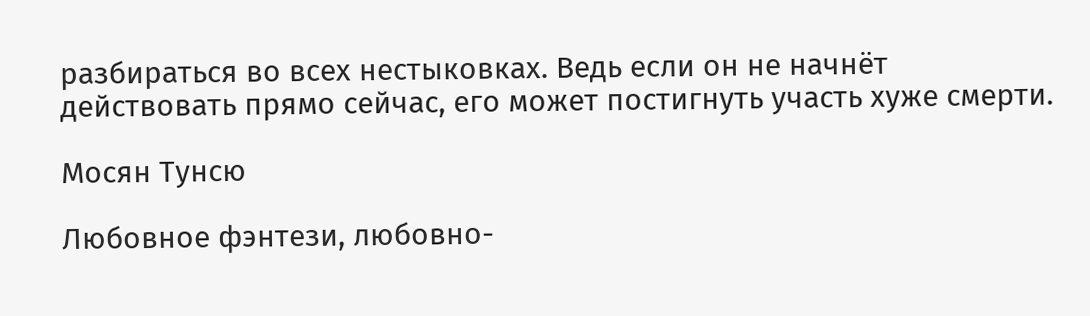разбираться во всех нестыковках. Ведь если он не начнёт действовать прямо сейчас, его может постигнуть участь хуже смерти.

Мосян Тунсю

Любовное фэнтези, любовно-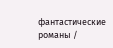фантастические романы /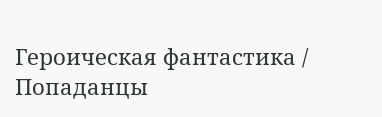Героическая фантастика / Попаданцы